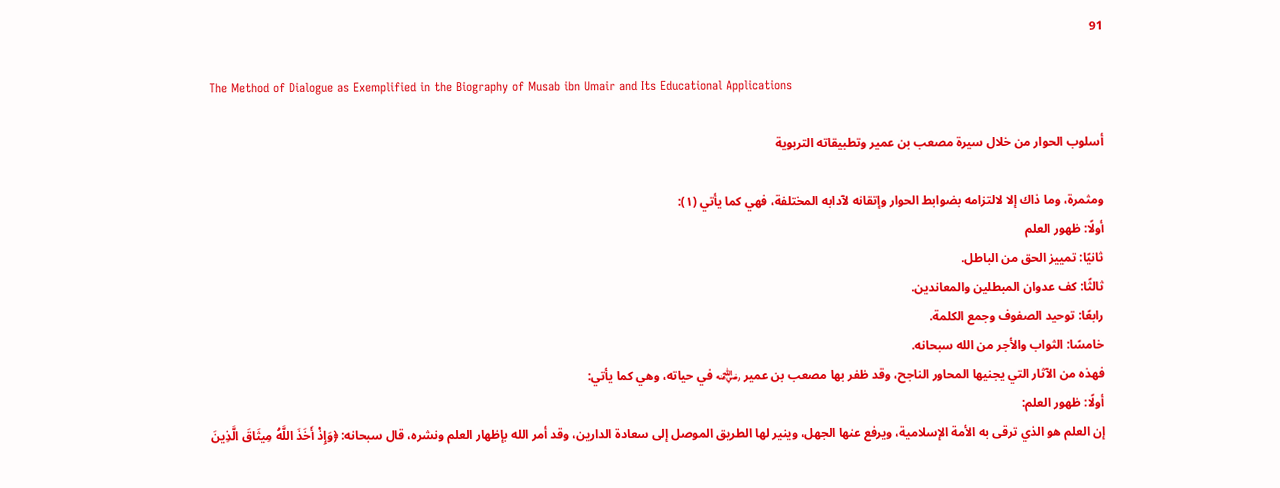91

The Method of Dialogue as Exemplified in the Biography of Musab ibn Umair and Its Educational Applications

أسلوب الحوار من خلال سيرة مصعب بن عمير وتطبيقاته التربوية

ومثمرة، وما ذاك إلا لالتزامه بضوابط الحوار وإتقانه لآدابه المختلفة، فهي كما يأتي (١):
أولًا: ظهور العلم
ثانيًا: تمييز الحق من الباطل.
ثالثًا: كف عدوان المبطلين والمعاندين.
رابعًا: توحيد الصفوف وجمع الكلمة.
خامسًا: الثواب والأجر من الله سبحانه.
فهذه من الآثار التي يجنيها المحاور الناجح، وقد ظفر بها مصعب بن عمير ﵁ في حياته، وهي كما يأتي:
أولًا: ظهور العلم:
إن العلم هو الذي ترقى به الأمة الإسلامية، ويرفع عنها الجهل، وينير لها الطريق الموصل إلى سعادة الدارين، وقد أمر الله بإظهار العلم ونشره، قال سبحانه: ﴿وَإِذْ أَخَذَ اللَّهُ مِيثَاقَ الَّذِينَ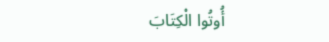أُوتُوا الْكِتَابَ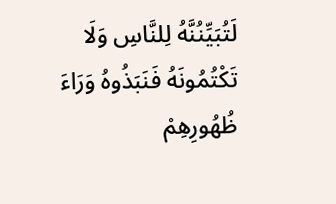لَتُبَيِّنُنَّهُ لِلنَّاسِ وَلَا تَكْتُمُونَهُ فَنَبَذُوهُ وَرَاءَ ظُهُورِهِمْ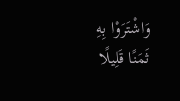وَاشْتَرَوْا بِهِ ثَمَنًا قَلِيلًا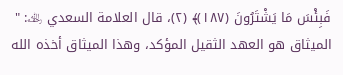فَبِئْسَ مَا يَشْتَرُونَ (١٨٧)﴾ (٢)، قال العلامة السعدي ﵀: " الميثاق هو العهد الثقيل المؤكد، وهذا الميثاق أخذه الله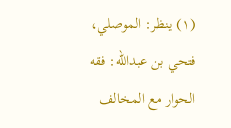(١) ينظر: الموصلي، فتحي بن عبدالله: فقه الحوار مع المخالف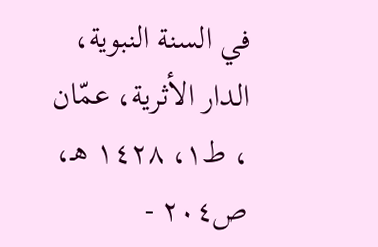في السنة النبوية، الدار الأثرية، عمّان
، ط١، ١٤٢٨ هـ، ص٢٠٤ -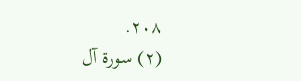٢٠٨.
(٢) سورة آل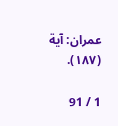عمران: آية (١٨٧).

1 / 91